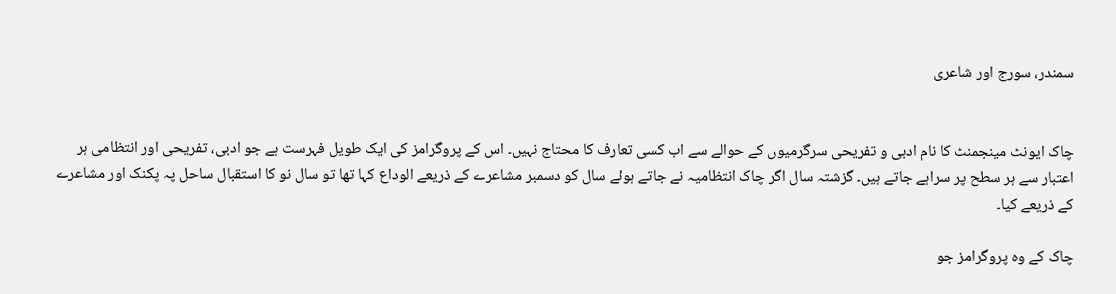سمندر، سورج اور شاعری


چاک ایونٹ مینجمنٹ کا نام ادبی و تفریحی سرگرمیوں کے حوالے سے اب کسی تعارف کا محتاج نہیں۔ اس کے پروگرامز کی ایک طویل فہرست ہے جو ادبی، تفریحی اور انتظامی ہر اعتبار سے ہر سطح پر سراہے جاتے ہیں۔ گزشتہ سال اگر چاک انتظامیہ نے جاتے ہوئے سال کو دسمبر مشاعرے کے ذریعے الوداع کہا تھا تو سال نو کا استقبال ساحل پہ پکنک اور مشاعرے کے ذریعے کیا۔

چاک کے وہ پروگرامز جو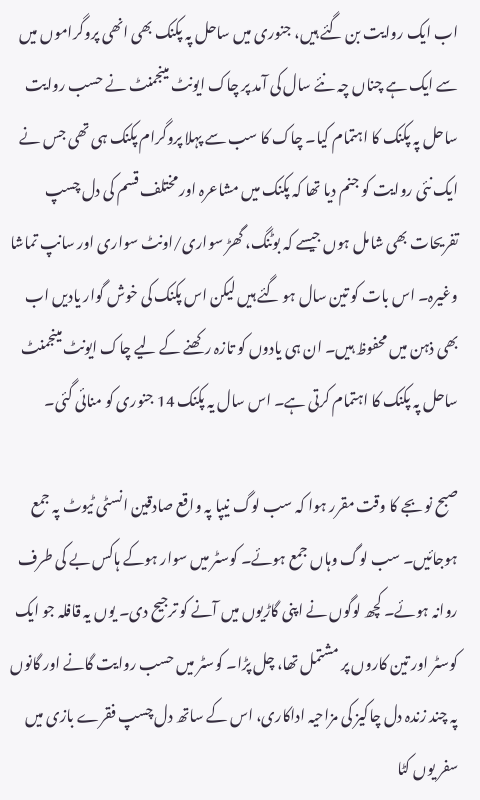اب ایک روایت بن گئے ہیں، جنوری میں ساحل پہ پکنک بھی انھی پروگراموں میں سے ایک ہے چناں چہ نئے سال کی آمد پر چاک ایونٹ مینجمنٹ نے حسب روایت ساحل پہ پکنک کا اہتمام کیا۔ چاک کا سب سے پہلا پروگرام پکنک ہی تھی جس نے ایک نئی روایت کو جنم دیا تھا کہ پکنک میں مشاعرہ اور مختلف قسم کی دل چسپ تفریحات بھی شامل ہوں جیسے کہ بوٹنگ، گھڑ سواری/اونٹ سواری اور سانپ تماشا وغیرہ۔ اس بات کو تین سال ہو گئے ہیں لیکن اس پکنک کی خوش گوار یادیں اب بھی ذہن میں محفوظ ہیں۔ ان ہی یادوں کو تازہ رکھنے کے لیے چاک ایونٹ مینجمنٹ ساحل پہ پکنک کا اہتمام کرتی ہے۔ اس سال یہ پکنک 14 جنوری کو منائی گئی۔

صبح نو بجے کا وقت مقرر ہوا کہ سب لوگ نیپا پہ واقع صادقین انسٹی ٹیوٹ پہ جمع ہوجائیں۔ سب لوگ وہاں جمع ہوئے۔ کوسٹر میں سوار ہوکے ہاکس بے کی طرف روانہ ہوئے۔ کچھ لوگوں نے اپنی گاڑیوں میں آنے کو ترجیح دی۔ یوں یہ قافلہ جو ایک کوسٹر اور تین کاروں پر مشتمل تھا، چل پڑا۔ کوسٹر میں حسب روایت گانے اور گانوں پہ چند زندہ دل چاکیز کی مزاحیہ اداکاری، اس کے ساتھ دل چسپ فقرے بازی میں سفر یوں کٹا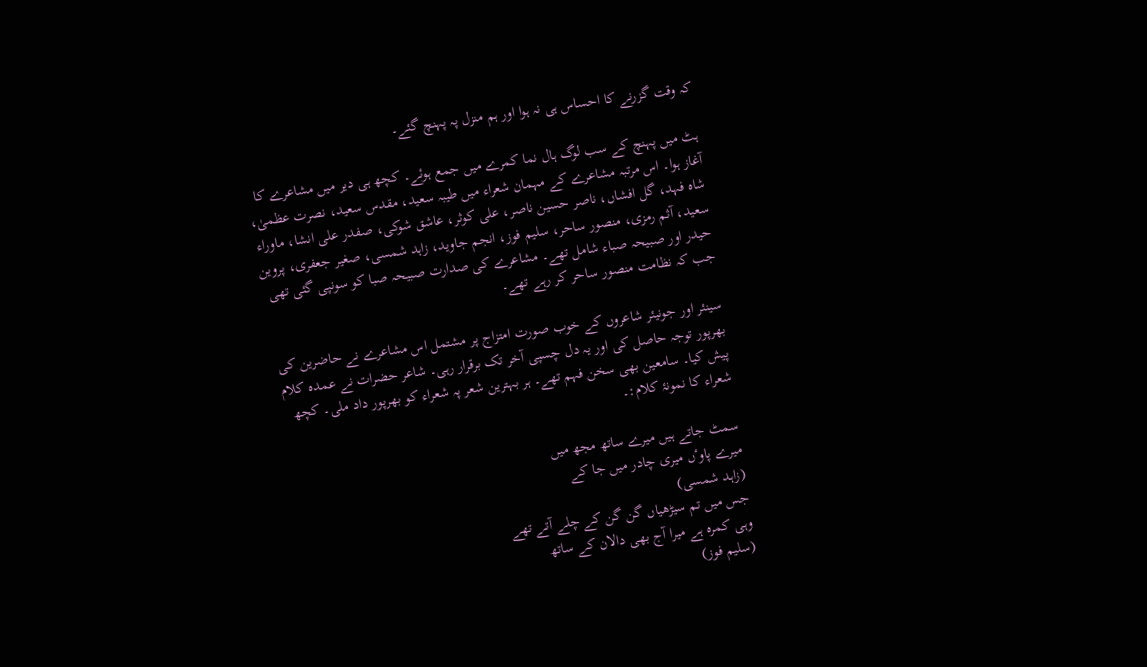کہ وقت گزرنے کا احساس ہی نہ ہوا اور ہم منزل پہ پہنچ گئے۔

ہٹ میں پہنچ کے سب لوگ ہال نما کمرے میں جمع ہوئے۔ کچھ ہی دیر میں مشاعرے کا آغاز ہوا۔ اس مرتبہ مشاعرے کے مہمان شعراء میں طیبہ سعید، مقدس سعید، نصرت عظمیٰ، شاہ فہد، گل افشاں، ناصر حسین ناصر، علی کوثر، عاشق شوکی، صفدر علی انشا، ماوراء سعید، آثم رمزی، منصور ساحر، سلیم فوز، انجم جاوید، زاہد شمسی، صغیر جعفری، پروین حیدر اور صبیحہ صباء شامل تھے۔ مشاعرے کی صدارت صبیحہ صبا کو سونپی گئی تھی جب کہ نظامت منصور ساحر کر رہے تھے۔

سینئر اور جونیئر شاعروں کے خوب صورت امتزاج پر مشتمل اس مشاعرے نے حاضرین کی بھرپور توجہ حاصل کی اور یہ دل چسپی آخر تک برقرار رہی۔ شاعر حضرات نے عمدہ کلام پیش کیا۔ سامعین بھی سخن فہم تھے۔ ہر بہترین شعر پہ شعراء کو بھرپور داد ملی۔ کچھ شعراء کا نمونۂ کلام:۔

سمٹ جاتے ہیں میرے ساتھ مجھ میں
میرے پاوٴں میری چادر میں جا کے
(زاہد شمسی)
جس میں تم سیڑھیاں گن گن کے چلے آتے تھے
وہی کمرہ ہے میرا آج بھی دالان کے ساتھ
(سلیم فوز)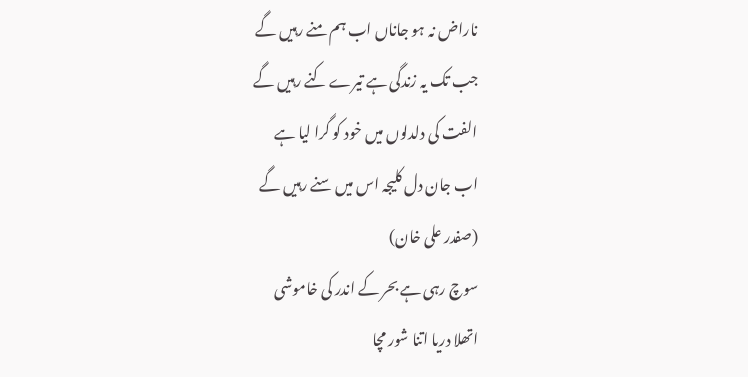ناراض نہ ہو جاناں اب ہم منے رہیں گے
جب تک یہ زندگی ہے تیرے کنے رہیں گے
الفت کی دلدلوں میں خود کو گرا لیا ہے
اب جان دل کلیجہ اس میں سنے رہیں گے
(صفدر علی خان)
سوچ رہی ہے بحر کے اندر کی خاموشی
اتھلا دریا اتنا شور مچا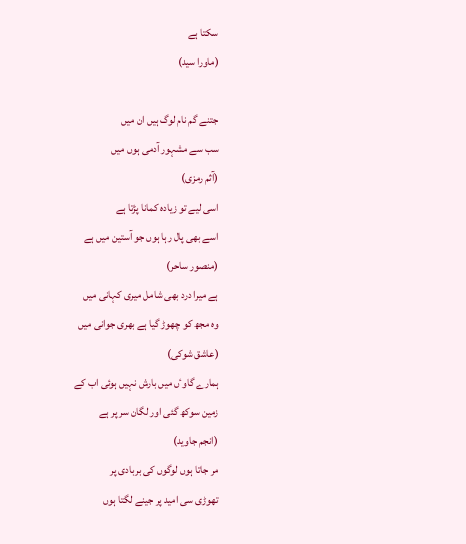سکتا ہے
(ماورا سید)

جتنے گم نام لوگ ہیں ان میں
سب سے مشہور آدمی ہوں میں
(آثم رمزی)
اسی لیے تو زیادہ کمانا پڑتا ہے
اسے بھی پال رہا ہوں جو آستین میں ہے
(منصور ساحر)
ہے میرا درد بھی شامل میری کہانی میں
وہ مجھ کو چھوڑ گیا ہے بھری جوانی میں
(عاشق شوکی)
ہمارے گاوٴں میں بارش نہیں ہوئی اب کے
زمین سوکھ گئی اور لگان سر پر ہے
(انجم جاوید)
مر جاتا ہوں لوگوں کی بربادی پر
تھوڑی سی امید پر جینے لگتا ہوں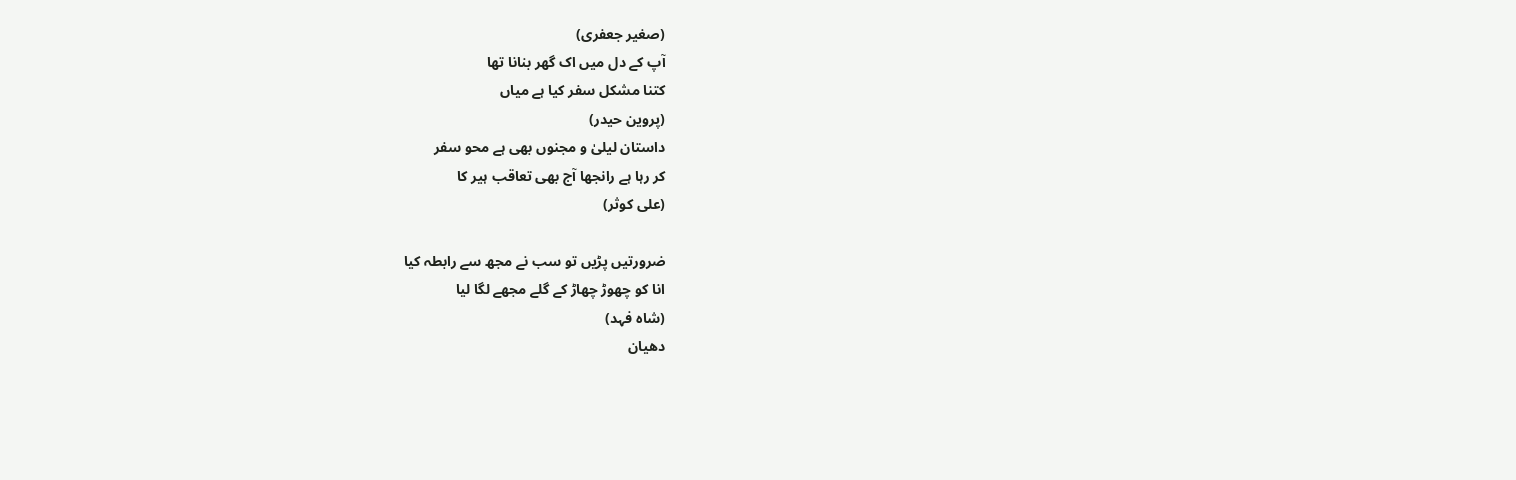(صغیر جعفری)
آپ کے دل میں اک گھر بنانا تھا
کتنا مشکل سفر کیا ہے میاں
(پروین حیدر)
داستان لیلیٰ و مجنوں بھی ہے محو سفر
کر رہا ہے رانجھا آج بھی تعاقب ہیر کا
(علی کوثر)

ضرورتیں پڑیں تو سب نے مجھ سے رابطہ کیا
انا کو چھوڑ چھاڑ کے گلے مجھے لگا لیا
(شاہ فہد)
دھیان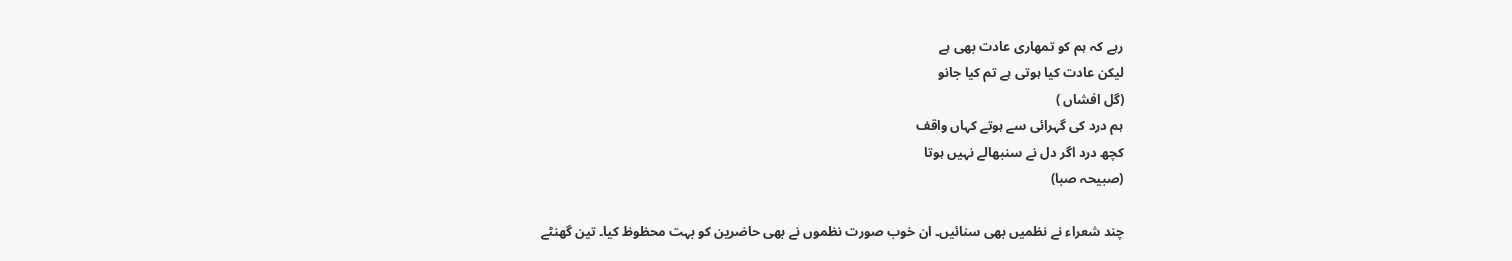رہے کہ ہم کو تمھاری عادت بھی ہے
لیکن عادت کیا ہوتی ہے تم کیا جانو
(گل افشاں )
ہم درد کی گہرائی سے ہوتے کہاں واقف
کچھ درد اگر دل نے سنبھالے نہیں ہوتا
(صبیحہ صبا)

چند شعراء نے نظمیں بھی سنائیں۔ ان خوب صورت نظموں نے بھی حاضرین کو بہت محظوظ کیا۔ تین گھنٹے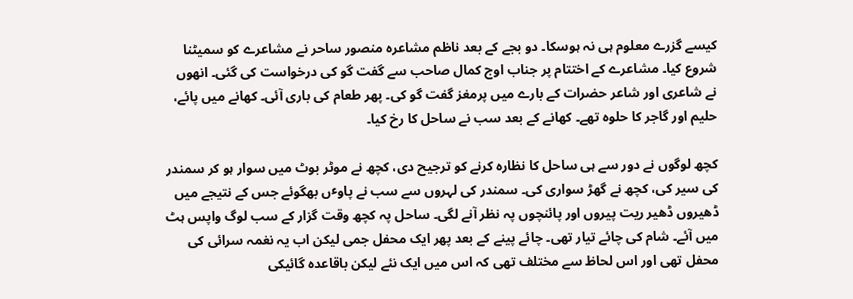کیسے گزرے معلوم ہی نہ ہوسکا۔ دو بجے کے بعد ناظم مشاعرہ منصور ساحر نے مشاعرے کو سمیٹنا شروع کیا۔ مشاعرے کے اختتام پر جناب اوج کمال صاحب سے گفت گو کی درخواست کی گئی۔ انھوں نے شاعری اور شاعر حضرات کے بارے میں پرمغز گفت گو کی۔ پھر طعام کی باری آئی۔ کھانے میں پائے، حلیم اور گاجر کا حلوہ تھے۔ کھانے کے بعد سب نے ساحل کا رخ کیا۔

کچھ لوگوں نے دور سے ہی ساحل کا نظارہ کرنے کو ترجیح دی، کچھ نے موٹر بوٹ میں سوار ہو کر سمندر کی سیر کی، کچھ نے گھڑ سواری کی۔ سمندر کی لہروں سے سب نے پاوٴں بھگوئے جس کے نتیجے میں ڈھیروں ڈھیر ریت پیروں اور پائنچوں پہ نظر آنے لگی۔ ساحل پہ کچھ وقت گزار کے سب لوگ واپس ہٹ میں آئے۔ شام کی چائے تیار تھی۔ چائے پینے کے بعد پھر ایک محفل جمی لیکن اب یہ نغمہ سرائی کی محفل تھی اور اس لحاظ سے مختلف تھی کہ اس میں ایک نئے لیکن باقاعدہ گائیکی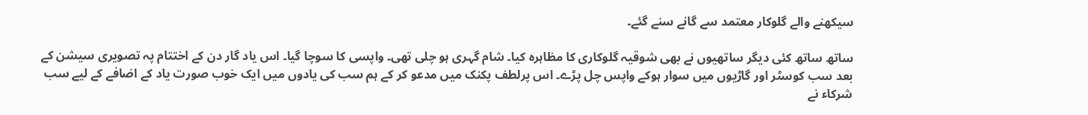سیکھنے والے گلوکار معتمد سے گانے سنے گئے۔

ساتھ ساتھ کئی دیگر ساتھیوں نے بھی شوقیہ گلوکاری کا مظاہرہ کیا۔ شام گہری ہو چلی تھی۔ واپسی کا سوچا گیا۔ اس یاد گار دن کے اختتام پہ تصویری سیشن کے بعد سب کوسٹر اور گاڑیوں میں سوار ہوکے واپس چل پڑے۔ اس پرلطف پکنک میں مدعو کر کے ہم سب کی یادوں میں ایک خوب صورت یاد کے اضافے کے لیے سب شرکاء نے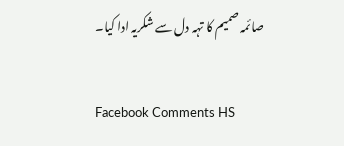صائمہ صمیم کا تہہ دل سے شکریہ ادا کیا۔

Facebook Comments HS